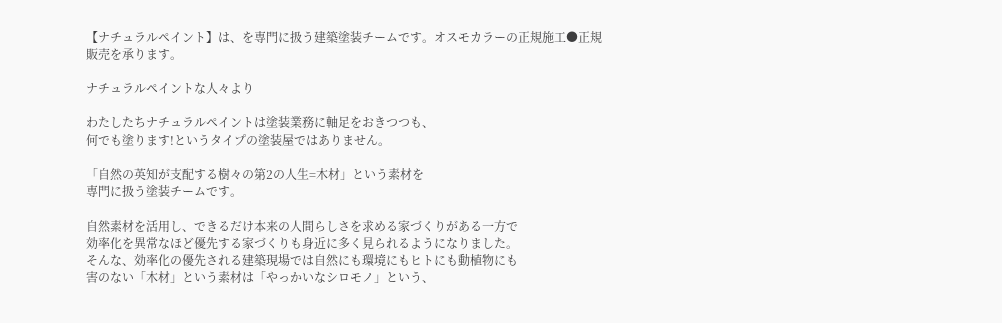【ナチュラルペイント】は、を専門に扱う建築塗装チームです。オスモカラーの正規施工●正規販売を承ります。

ナチュラルペイントな人々より

わたしたちナチュラルペイントは塗装業務に軸足をおきつつも、
何でも塗ります!というタイプの塗装屋ではありません。

「自然の英知が支配する樹々の第2の人生=木材」という素材を
専門に扱う塗装チームです。

自然素材を活用し、できるだけ本来の人間らしさを求める家づくりがある一方で
効率化を異常なほど優先する家づくりも身近に多く見られるようになりました。
そんな、効率化の優先される建築現場では自然にも環境にもヒトにも動植物にも
害のない「木材」という素材は「やっかいなシロモノ」という、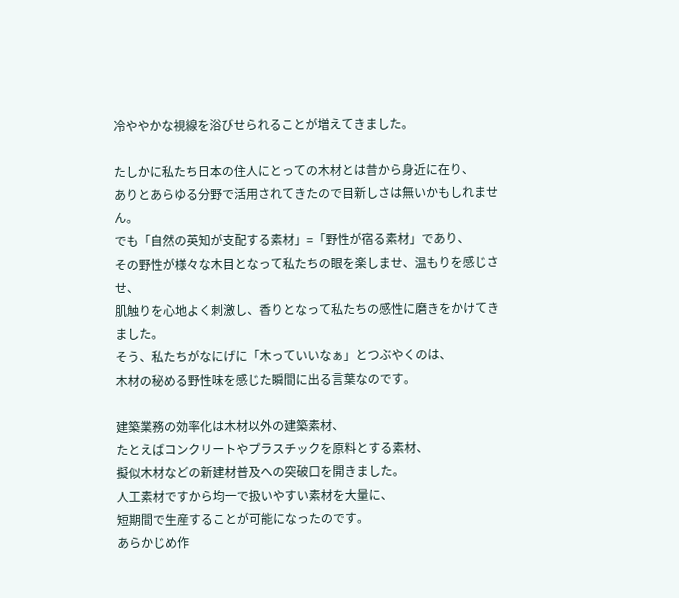冷ややかな視線を浴びせられることが増えてきました。

たしかに私たち日本の住人にとっての木材とは昔から身近に在り、
ありとあらゆる分野で活用されてきたので目新しさは無いかもしれません。
でも「自然の英知が支配する素材」=「野性が宿る素材」であり、
その野性が様々な木目となって私たちの眼を楽しませ、温もりを感じさせ、
肌触りを心地よく刺激し、香りとなって私たちの感性に磨きをかけてきました。
そう、私たちがなにげに「木っていいなぁ」とつぶやくのは、
木材の秘める野性味を感じた瞬間に出る言葉なのです。

建築業務の効率化は木材以外の建築素材、
たとえばコンクリートやプラスチックを原料とする素材、
擬似木材などの新建材普及への突破口を開きました。
人工素材ですから均一で扱いやすい素材を大量に、
短期間で生産することが可能になったのです。
あらかじめ作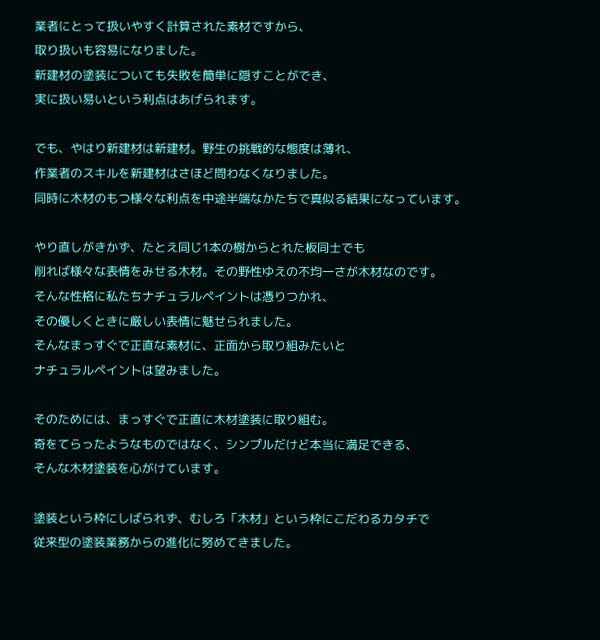業者にとって扱いやすく計算された素材ですから、
取り扱いも容易になりました。
新建材の塗装についても失敗を簡単に隠すことができ、
実に扱い易いという利点はあげられます。

でも、やはり新建材は新建材。野生の挑戦的な態度は薄れ、
作業者のスキルを新建材はさほど問わなくなりました。
同時に木材のもつ様々な利点を中途半端なかたちで真似る結果になっています。

やり直しがきかず、たとえ同じ1本の樹からとれた板同士でも
削れば様々な表情をみせる木材。その野性ゆえの不均一さが木材なのです。
そんな性格に私たちナチュラルペイントは憑りつかれ、
その優しくときに厳しい表情に魅せられました。
そんなまっすぐで正直な素材に、正面から取り組みたいと
ナチュラルペイントは望みました。

そのためには、まっすぐで正直に木材塗装に取り組む。
奇をてらったようなものではなく、シンプルだけど本当に満足できる、
そんな木材塗装を心がけています。

塗装という枠にしばられず、むしろ「木材」という枠にこだわるカタチで
従来型の塗装業務からの進化に努めてきました。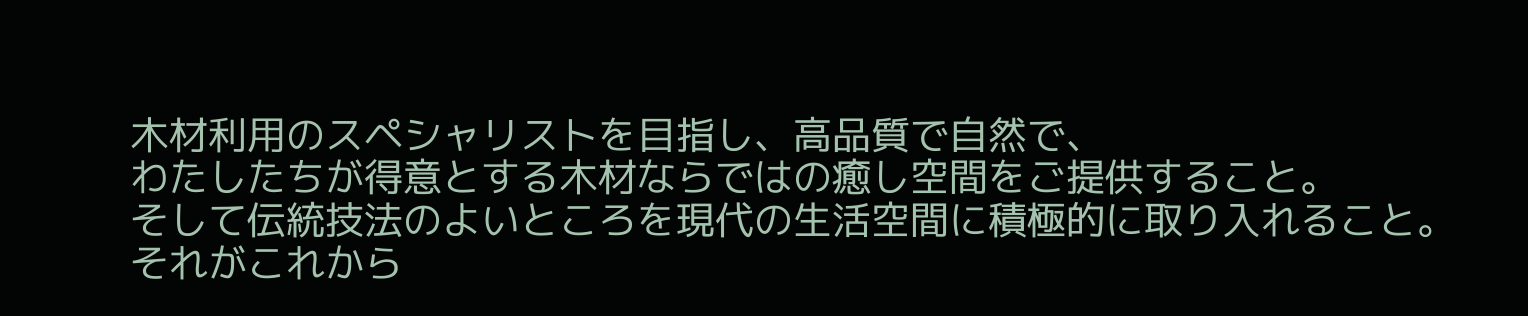木材利用のスペシャリストを目指し、高品質で自然で、
わたしたちが得意とする木材ならではの癒し空間をご提供すること。
そして伝統技法のよいところを現代の生活空間に積極的に取り入れること。
それがこれから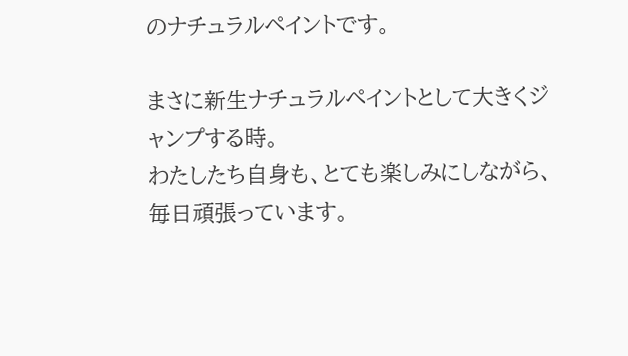のナチュラルペイントです。

まさに新生ナチュラルペイントとして大きくジャンプする時。
わたしたち自身も、とても楽しみにしながら、毎日頑張っています。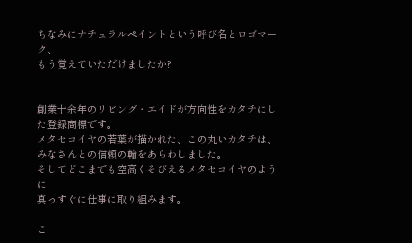ちなみにナチュラルペイントという呼び名とロゴマーク、
もう覚えていただけましたか?


創業十余年のリビング・エイドが方向性をカタチにした登録商標です。
メタセコイヤの若葉が描かれた、この丸いカタチは、
みなさんとの信頼の輪をあらわしました。
そしてどこまでも空高くそびえるメタセコイヤのように
真っすぐに仕事に取り組みます。

こ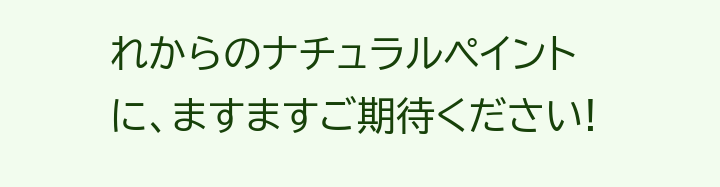れからのナチュラルペイントに、ますますご期待ください!